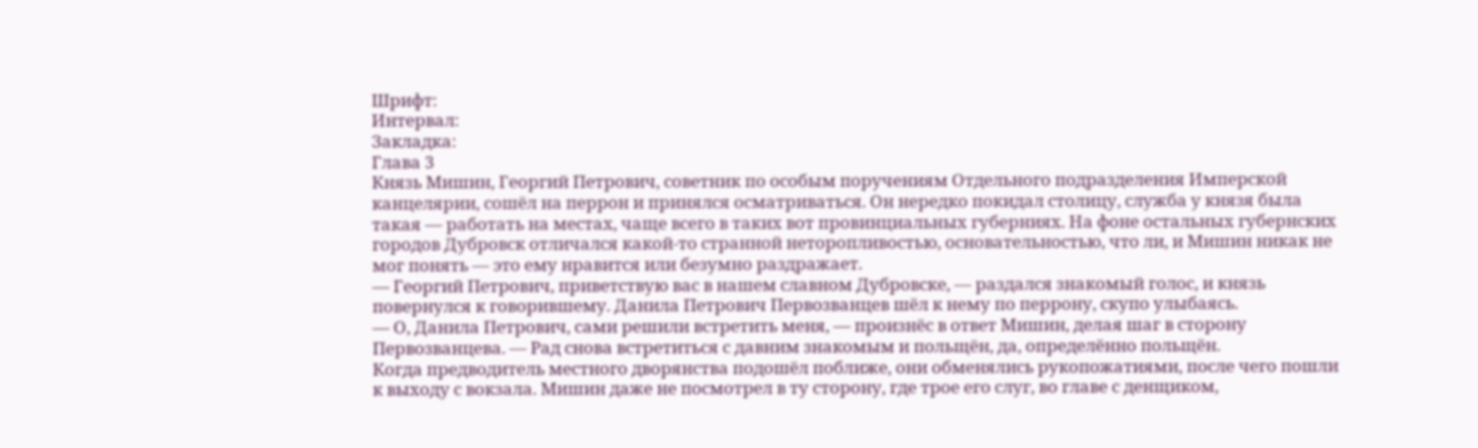Шрифт:
Интервал:
Закладка:
Глава 3
Князь Мишин, Георгий Петрович, советник по особым поручениям Отдельного подразделения Имперской канцелярии, сошёл на перрон и принялся осматриваться. Он нередко покидал столицу, служба у князя была такая — работать на местах, чаще всего в таких вот провинциальных губерниях. На фоне остальных губернских городов Дубровск отличался какой-то странной неторопливостью, основательностью, что ли, и Мишин никак не мог понять — это ему нравится или безумно раздражает.
— Георгий Петрович, приветствую вас в нашем славном Дубровске, — раздался знакомый голос, и князь повернулся к говорившему. Данила Петрович Первозванцев шёл к нему по перрону, скупо улыбаясь.
— О, Данила Петрович, сами решили встретить меня, — произнёс в ответ Мишин, делая шаг в сторону Первозванцева. — Рад снова встретиться с давним знакомым и польщён, да, определённо польщён.
Когда предводитель местного дворянства подошёл поближе, они обменялись рукопожатиями, после чего пошли к выходу с вокзала. Мишин даже не посмотрел в ту сторону, где трое его слуг, во главе с денщиком,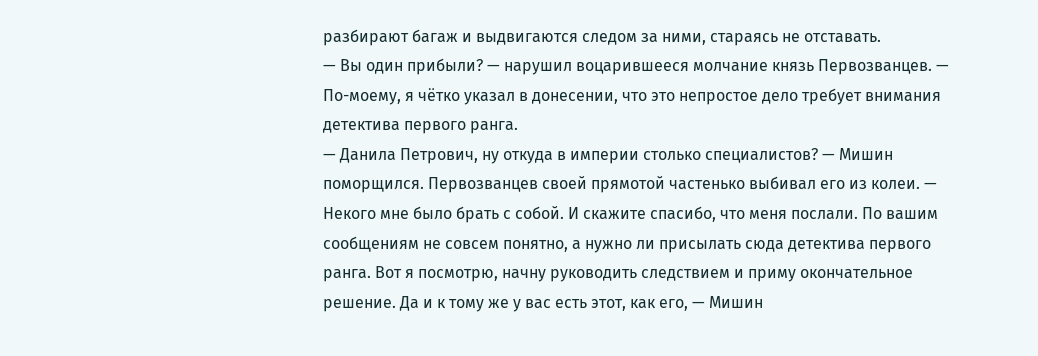разбирают багаж и выдвигаются следом за ними, стараясь не отставать.
— Вы один прибыли? — нарушил воцарившееся молчание князь Первозванцев. — По-моему, я чётко указал в донесении, что это непростое дело требует внимания детектива первого ранга.
— Данила Петрович, ну откуда в империи столько специалистов? — Мишин поморщился. Первозванцев своей прямотой частенько выбивал его из колеи. — Некого мне было брать с собой. И скажите спасибо, что меня послали. По вашим сообщениям не совсем понятно, а нужно ли присылать сюда детектива первого ранга. Вот я посмотрю, начну руководить следствием и приму окончательное решение. Да и к тому же у вас есть этот, как его, — Мишин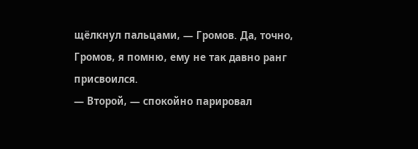щёлкнул пальцами, — Громов. Да, точно, Громов, я помню, ему не так давно ранг присвоился.
— Второй, — спокойно парировал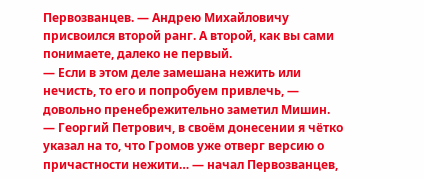Первозванцев. — Андрею Михайловичу присвоился второй ранг. А второй, как вы сами понимаете, далеко не первый.
— Если в этом деле замешана нежить или нечисть, то его и попробуем привлечь, — довольно пренебрежительно заметил Мишин.
— Георгий Петрович, в своём донесении я чётко указал на то, что Громов уже отверг версию о причастности нежити… — начал Первозванцев,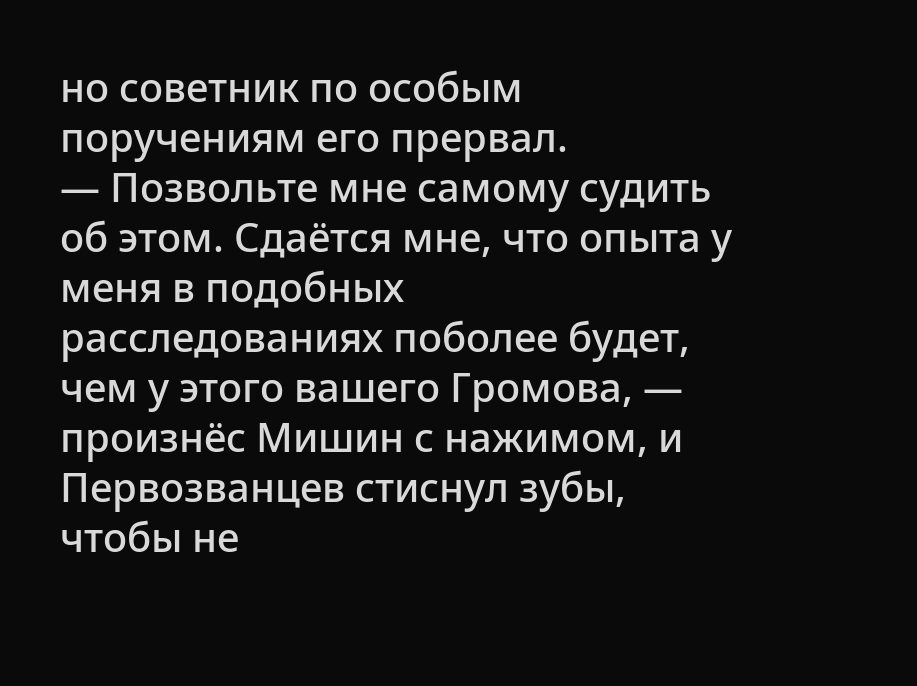но советник по особым поручениям его прервал.
— Позвольте мне самому судить об этом. Сдаётся мне, что опыта у меня в подобных расследованиях поболее будет, чем у этого вашего Громова, — произнёс Мишин с нажимом, и Первозванцев стиснул зубы, чтобы не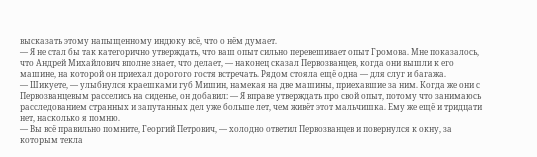высказать этому напыщенному индюку всё, что о нём думает.
— Я не стал бы так категорично утверждать, что ваш опыт сильно перевешивает опыт Громова. Мне показалось, что Андрей Михайлович вполне знает, что делает, — наконец сказал Первозванцев, когда они вышли к его машине, на которой он приехал дорогого гостя встречать. Рядом стояла ещё одна — для слуг и багажа.
— Шикуете, — улыбнулся краешками губ Мишин, намекая на две машины, приехавшие за ним. Когда же они с Первозванцевым расселись на сиденье, он добавил: — Я вправе утверждать про свой опыт, потому что занимаюсь расследованием странных и запутанных дел уже больше лет, чем живёт этот мальчишка. Ему же ещё и тридцати нет, насколько я помню.
— Вы всё правильно помните, Георгий Петрович, — холодно ответил Первозванцев и повернулся к окну, за которым текла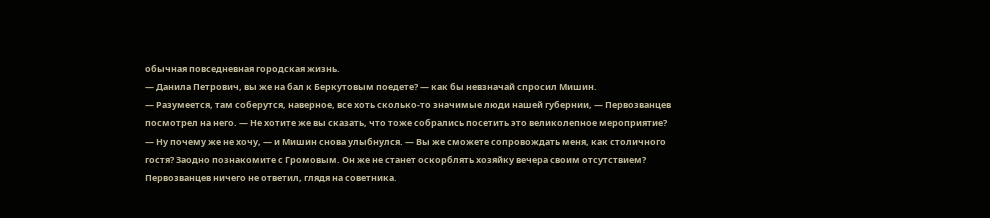обычная повседневная городская жизнь.
— Данила Петрович, вы же на бал к Беркутовым поедете? — как бы невзначай спросил Мишин.
— Разумеется, там соберутся, наверное, все хоть сколько-то значимые люди нашей губернии, — Первозванцев посмотрел на него. — Не хотите же вы сказать, что тоже собрались посетить это великолепное мероприятие?
— Ну почему же не хочу, — и Мишин снова улыбнулся. — Вы же сможете сопровождать меня, как столичного гостя? Заодно познакомите с Громовым. Он же не станет оскорблять хозяйку вечера своим отсутствием?
Первозванцев ничего не ответил, глядя на советника.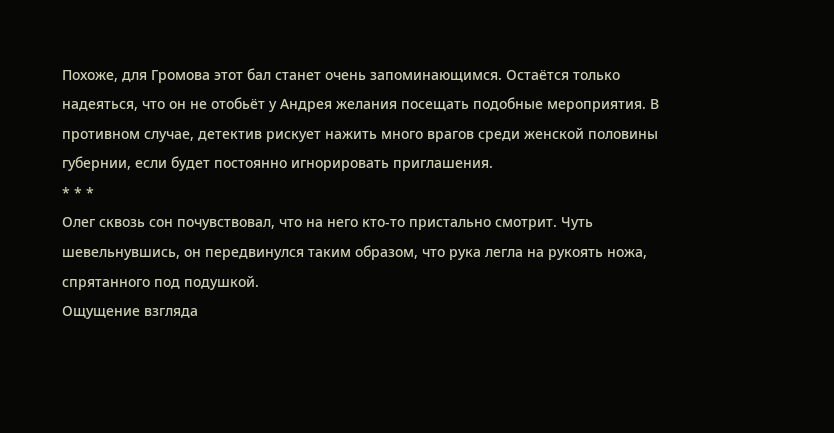Похоже, для Громова этот бал станет очень запоминающимся. Остаётся только надеяться, что он не отобьёт у Андрея желания посещать подобные мероприятия. В противном случае, детектив рискует нажить много врагов среди женской половины губернии, если будет постоянно игнорировать приглашения.
* * *
Олег сквозь сон почувствовал, что на него кто-то пристально смотрит. Чуть шевельнувшись, он передвинулся таким образом, что рука легла на рукоять ножа, спрятанного под подушкой.
Ощущение взгляда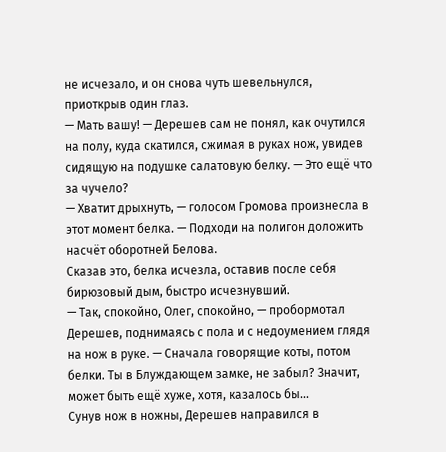не исчезало, и он снова чуть шевельнулся, приоткрыв один глаз.
— Мать вашу! — Дерешев сам не понял, как очутился на полу, куда скатился, сжимая в руках нож, увидев сидящую на подушке салатовую белку. — Это ещё что за чучело?
— Хватит дрыхнуть, — голосом Громова произнесла в этот момент белка. — Подходи на полигон доложить насчёт оборотней Белова.
Сказав это, белка исчезла, оставив после себя бирюзовый дым, быстро исчезнувший.
— Так, спокойно, Олег, спокойно, — пробормотал Дерешев, поднимаясь с пола и с недоумением глядя на нож в руке. — Сначала говорящие коты, потом белки. Ты в Блуждающем замке, не забыл? Значит, может быть ещё хуже, хотя, казалось бы…
Сунув нож в ножны, Дерешев направился в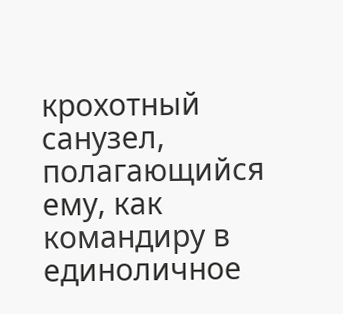крохотный санузел, полагающийся ему, как командиру в единоличное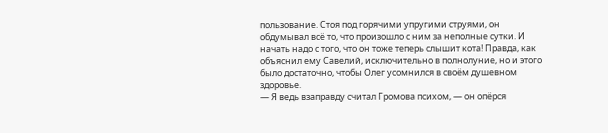пользование. Стоя под горячими упругими струями, он обдумывал всё то, что произошло с ним за неполные сутки. И начать надо с того, что он тоже теперь слышит кота! Правда, как объяснил ему Савелий, исключительно в полнолуние, но и этого было достаточно, чтобы Олег усомнился в своём душевном здоровье.
— Я ведь взаправду считал Громова психом, — он опёрся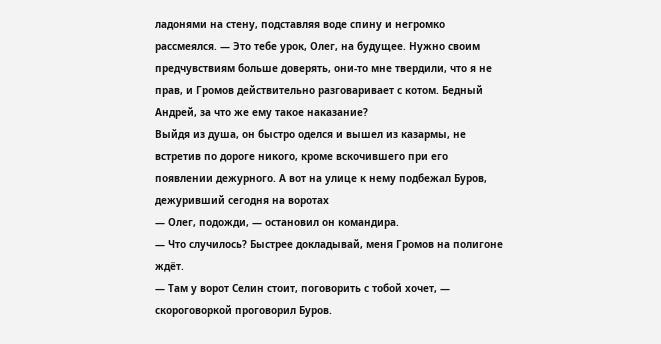ладонями на стену, подставляя воде спину и негромко рассмеялся. — Это тебе урок, Олег, на будущее. Нужно своим предчувствиям больше доверять, они-то мне твердили, что я не прав, и Громов действительно разговаривает с котом. Бедный Андрей, за что же ему такое наказание?
Выйдя из душа, он быстро оделся и вышел из казармы, не встретив по дороге никого, кроме вскочившего при его появлении дежурного. А вот на улице к нему подбежал Буров, дежуривший сегодня на воротах
— Олег, подожди, — остановил он командира.
— Что случилось? Быстрее докладывай, меня Громов на полигоне ждёт.
— Там у ворот Селин стоит, поговорить с тобой хочет, — скороговоркой проговорил Буров.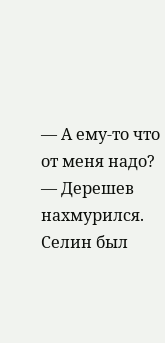— А ему-то что от меня надо? — Дерешев нахмурился. Селин был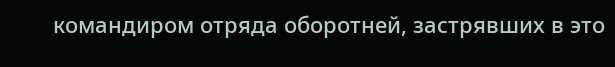командиром отряда оборотней, застрявших в это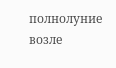полнолуние возле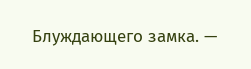Блуждающего замка. —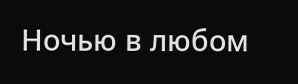Ночью в любом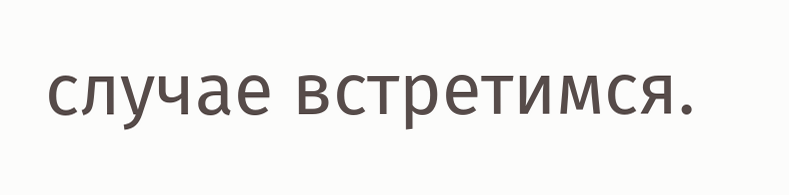случае встретимся.